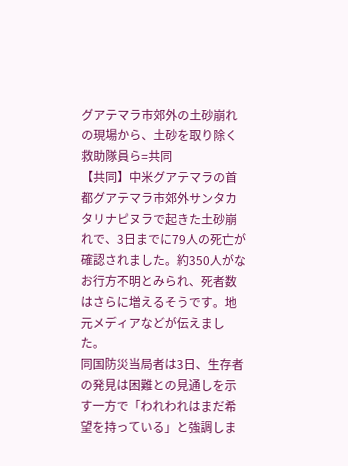グアテマラ市郊外の土砂崩れの現場から、土砂を取り除く救助隊員ら=共同
【共同】中米グアテマラの首都グアテマラ市郊外サンタカタリナピヌラで起きた土砂崩れで、3日までに79人の死亡が確認されました。約350人がなお行方不明とみられ、死者数はさらに増えるそうです。地元メディアなどが伝えました。
同国防災当局者は3日、生存者の発見は困難との見通しを示す一方で「われわれはまだ希望を持っている」と強調しま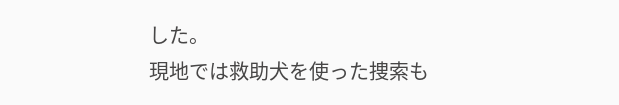した。
現地では救助犬を使った捜索も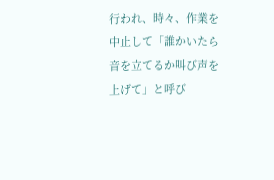行われ、時々、作業を中止して「誰かいたら音を立てるか叫び声を上げて」と呼び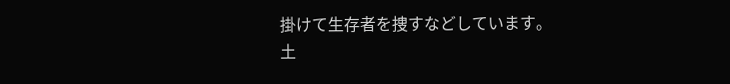掛けて生存者を捜すなどしています。
土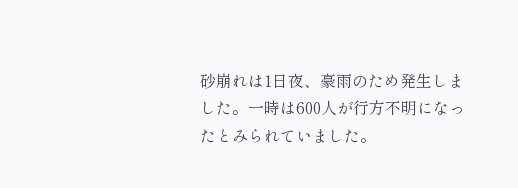砂崩れは1日夜、豪雨のため発生しました。一時は600人が行方不明になったとみられていました。